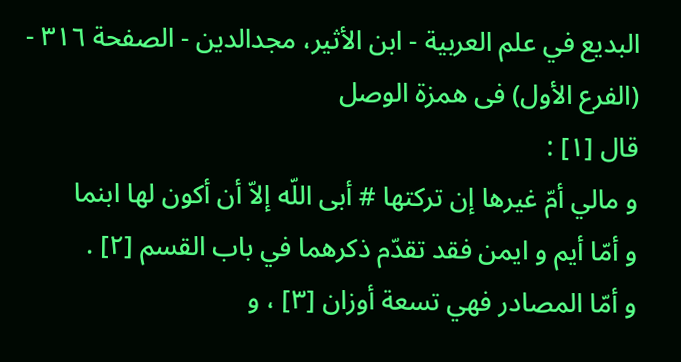البديع في علم العربية - ابن الأثير، مجدالدين - الصفحة ٣١٦ - (الفرع الأول) فى همزة الوصل
قال [١] :
و مالي أمّ غيرها إن تركتها # أبى اللّه إلاّ أن أكون لها ابنما
و أمّا أيم و ايمن فقد تقدّم ذكرهما في باب القسم [٢] .
و أمّا المصادر فهي تسعة أوزان [٣] ، و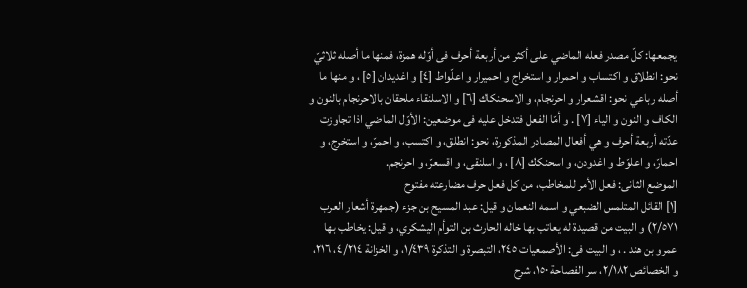يجمعها: كلّ مصدر فعله الماضي على أكثر من أربعة أحرف فى أوّله همزة، فمنها ما أصله ثلاثيّ نحو: انطلاق و اكتساب و احمرار و استخراج و احميرار و اعلّواط [٤] و اغديدان [٥] ، و منها ما أصله رباعي نحو: اقشعرار و احرنجام، و الاسحنكاك [٦] و الاسلنقاء ملحقان بالاحرنجام بالنون و الكاف و النون و الياء [٧] . و أمّا الفعل فتدخل عليه فى موضعين: الأوّل الماضي اذا تجاوزت عدّته أربعة أحرف و هي أفعال المصادر المذكورة، نحو: انطلق، و اكتسب، و احمرّ، و استخرج، و احمارّ، و اعلوّط و اغدودن، و اسحنكك [٨] ، و اسلنقى، و اقسعرّ، و احرنجم.
الموضع الثانى: فعل الأمر للمخاطب، من كل فعل حرف مضارعته مفتوح
[١] القائل المتلمس الضبعي و اسمه النعمان و قيل: عبد المسيح بن جزء (جمهرة أشعار العرب ٢/٥٧١) و البيت من قصيدة له يعاتب بها خاله الحارث بن التوأم اليشكري، و قيل: يخاطب بها عمرو بن هند . ، و البيت فى: الأصمعيات ٢٤٥، التبصرة و التذكرة ١/٤٣٩، و الخزانة ٤/٢١٤، ٢١٦، و الخصائص ٢/١٨٢، سر الفصاحة ١٥٠، شرح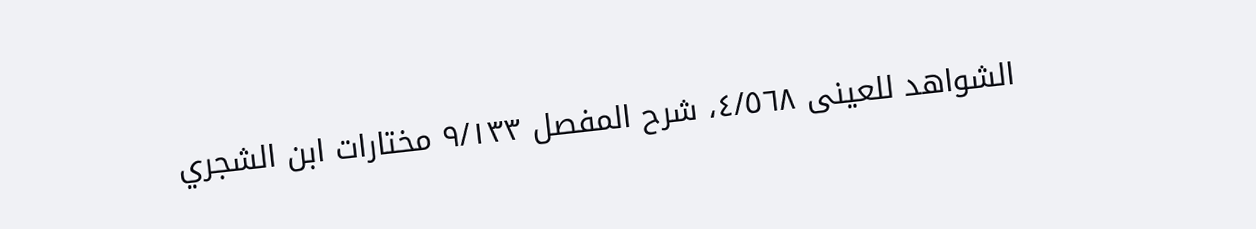الشواهد للعينى ٤/٥٦٨، شرح المفصل ٩/١٣٣ مختارات ابن الشجري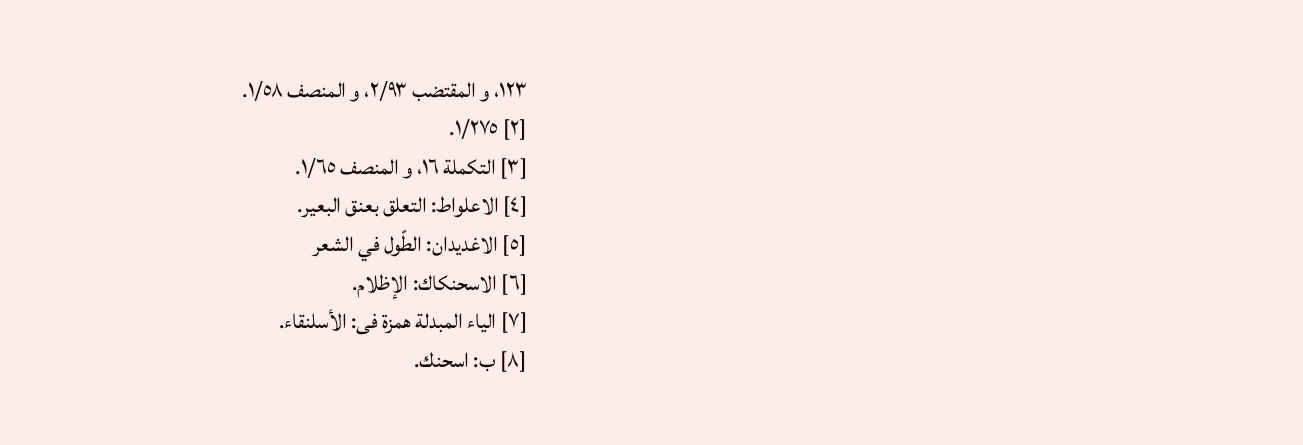١٢٣، و المقتضب ٢/٩٣، و المنصف ١/٥٨.
[٢] ١/٢٧٥.
[٣] التكملة ١٦، و المنصف ١/٦٥.
[٤] الاعلواط: التعلق بعنق البعير.
[٥] الاغديدان: الطّول في الشعر
[٦] الاسحنكاك: الإظلام.
[٧] الياء المبدلة همزة فى: الأسلنقاء.
[٨] ب: اسحنك.